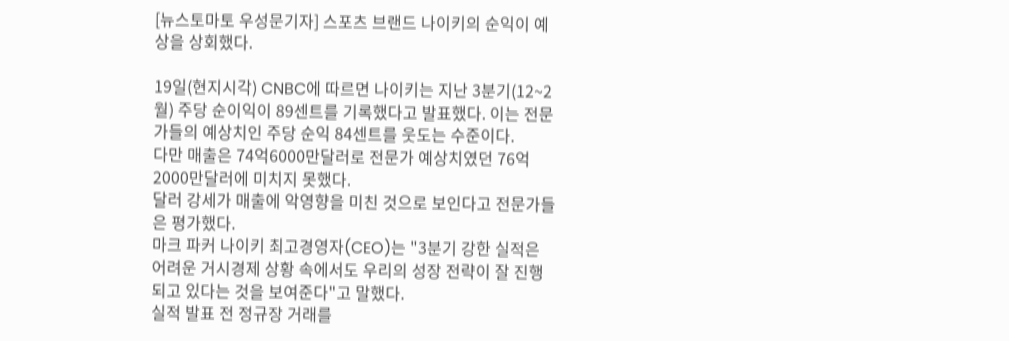[뉴스토마토 우성문기자] 스포츠 브랜드 나이키의 순익이 예상을 상회했다.

19일(현지시각) CNBC에 따르면 나이키는 지난 3분기(12~2월) 주당 순이익이 89센트를 기록했다고 발표했다. 이는 전문가들의 예상치인 주당 순익 84센트를 웃도는 수준이다.
다만 매출은 74억6000만달러로 전문가 예상치였던 76억2000만달러에 미치지 못했다.
달러 강세가 매출에 악영향을 미친 것으로 보인다고 전문가들은 평가했다.
마크 파커 나이키 최고경영자(CEO)는 "3분기 강한 실적은 어려운 거시경제 상황 속에서도 우리의 성장 전략이 잘 진행되고 있다는 것을 보여준다"고 말했다.
실적 발표 전 정규장 거래를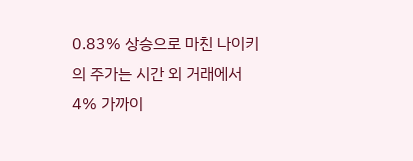0.83% 상승으로 마친 나이키의 주가는 시간 외 거래에서 4% 가까이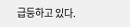급등하고 있다.